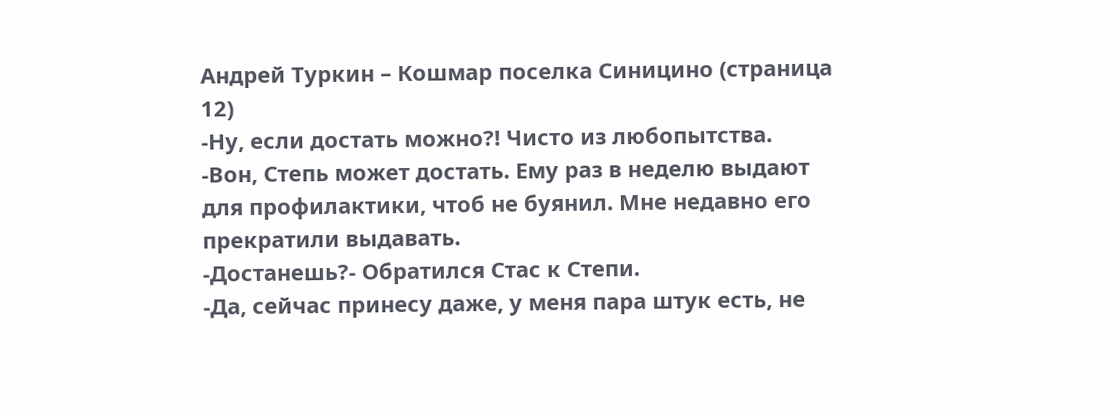Андрей Туркин – Кошмар поселка Синицино (страница 12)
-Ну, если достать можно?! Чисто из любопытства.
-Вон, Степь может достать. Ему раз в неделю выдают для профилактики, чтоб не буянил. Мне недавно его прекратили выдавать.
-Достанешь?- Обратился Стас к Степи.
-Да, сейчас принесу даже, у меня пара штук есть, не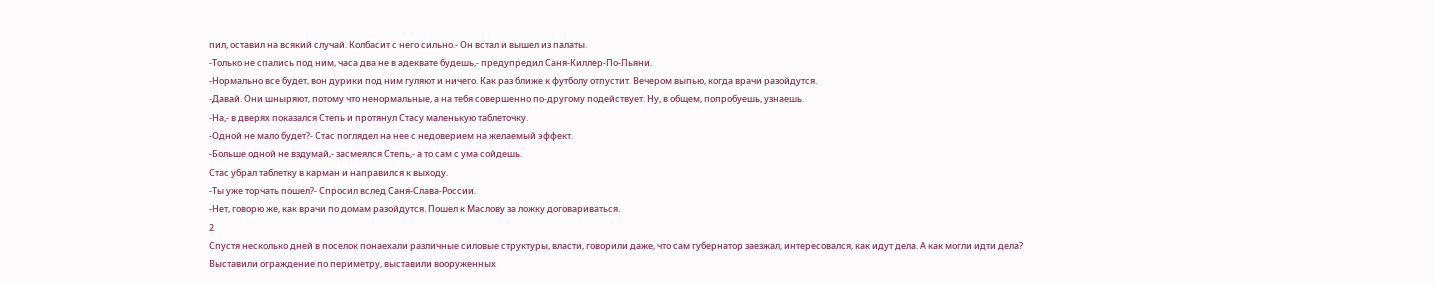пил, оставил на всякий случай. Колбасит с него сильно.- Он встал и вышел из палаты.
-Только не спались под ним, часа два не в адеквате будешь,- предупредил Саня-Киллер-По-Пьяни.
-Нормально все будет, вон дурики под ним гуляют и ничего. Как раз ближе к футболу отпустит. Вечером выпью, когда врачи разойдутся.
-Давай. Они шныряют, потому что ненормальные, а на тебя совершенно по-другому подействует. Ну, в общем, попробуешь, узнаешь.
-На,- в дверях показался Степь и протянул Стасу маленькую таблеточку.
-Одной не мало будет?- Стас поглядел на нее с недоверием на желаемый эффект.
-Больше одной не вздумай,- засмеялся Степь,- а то сам с ума сойдешь.
Стас убрал таблетку в карман и направился к выходу.
-Ты уже торчать пошел?- Спросил вслед Саня-Слава-России.
-Нет, говорю же, как врачи по домам разойдутся. Пошел к Маслову за ложку договариваться.
2
Спустя несколько дней в поселок понаехали различные силовые структуры, власти, говорили даже, что сам губернатор заезжал, интересовался, как идут дела. А как могли идти дела? Выставили ограждение по периметру, выставили вооруженных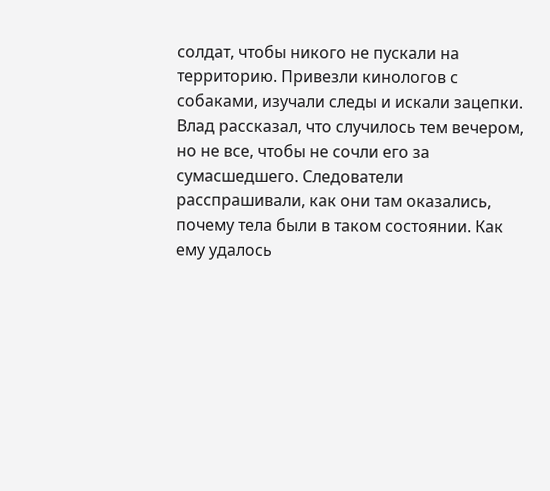солдат, чтобы никого не пускали на территорию. Привезли кинологов с собаками, изучали следы и искали зацепки. Влад рассказал, что случилось тем вечером, но не все, чтобы не сочли его за сумасшедшего. Следователи расспрашивали, как они там оказались, почему тела были в таком состоянии. Как ему удалось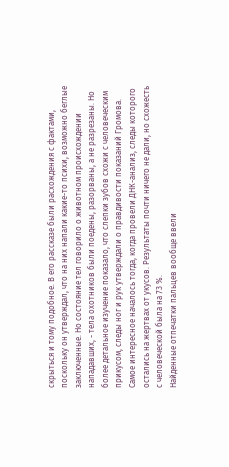скрыться и тому подобное. В его рассказе были расхождения с фактами, поскольку он утверждал, что на них напали какие-то психи, возможно беглые заключенные. Но состояние тел говорило о животном происхождении нападавших, - тела охотников были поедены, разорваны, а не разрезаны. Но более детальное изучение показало, что слепки зубов схожи с человеческим прикусом, следы ног и рук утверждали о правдивости показаний Громова.
Самое интересное началось тогда, когда провели ДНК-анализ, следы которого остались на жертвах от укусов. Результаты почти ничего не дали, но схожесть с человеческой была на 73 %.
Найденные отпечатки пальцев вообще ввели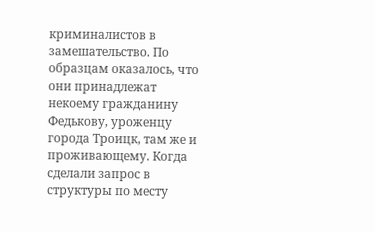криминалистов в замешательство. По образцам оказалось, что они принадлежат некоему гражданину Федькову, уроженцу города Троицк, там же и проживающему. Когда сделали запрос в структуры по месту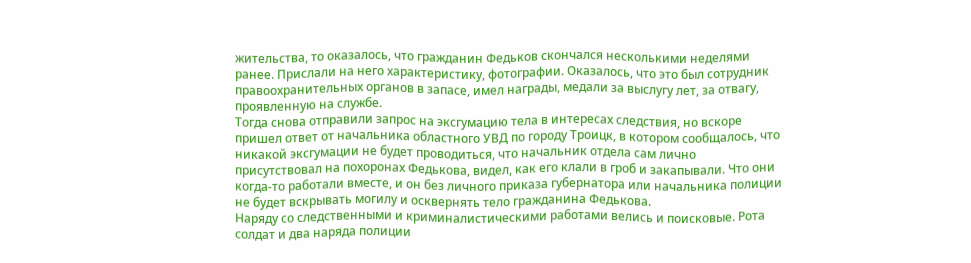жительства, то оказалось, что гражданин Федьков скончался несколькими неделями ранее. Прислали на него характеристику, фотографии. Оказалось, что это был сотрудник правоохранительных органов в запасе, имел награды, медали за выслугу лет, за отвагу, проявленную на службе.
Тогда снова отправили запрос на эксгумацию тела в интересах следствия, но вскоре пришел ответ от начальника областного УВД по городу Троицк, в котором сообщалось, что никакой эксгумации не будет проводиться, что начальник отдела сам лично присутствовал на похоронах Федькова, видел, как его клали в гроб и закапывали. Что они когда-то работали вместе, и он без личного приказа губернатора или начальника полиции не будет вскрывать могилу и осквернять тело гражданина Федькова.
Наряду со следственными и криминалистическими работами велись и поисковые. Рота солдат и два наряда полиции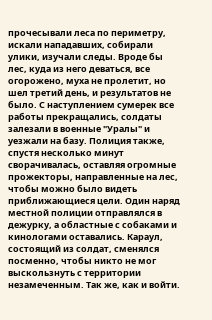прочесывали леса по периметру, искали нападавших, собирали улики, изучали следы. Вроде бы лес, куда из него деваться, все огорожено, муха не пролетит, но шел третий день, и результатов не было. С наступлением сумерек все работы прекращались, солдаты залезали в военные "Уралы" и уезжали на базу. Полиция также, спустя несколько минут сворачивалась, оставляя огромные прожекторы, направленные на лес, чтобы можно было видеть приближающиеся цели. Один наряд местной полиции отправлялся в дежурку, а областные с собаками и кинологами оставались. Караул, состоящий из солдат, сменялся посменно, чтобы никто не мог выскользнуть с территории незамеченным. Так же, как и войти.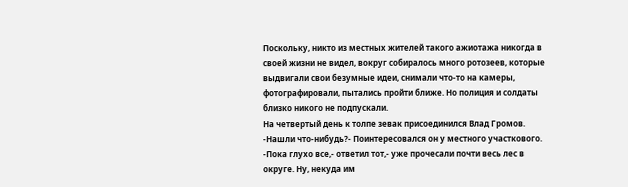Поскольку, никто из местных жителей такого ажиотажа никогда в своей жизни не видел, вокруг собиралось много ротозеев, которые выдвигали свои безумные идеи, снимали что-то на камеры, фотографировали, пытались пройти ближе. Но полиция и солдаты близко никого не подпускали.
На четвертый день к толпе зевак присоединился Влад Громов.
-Нашли что-нибудь?- Поинтересовался он у местного участкового.
-Пока глухо все,- ответил тот,- уже прочесали почти весь лес в округе. Ну, некуда им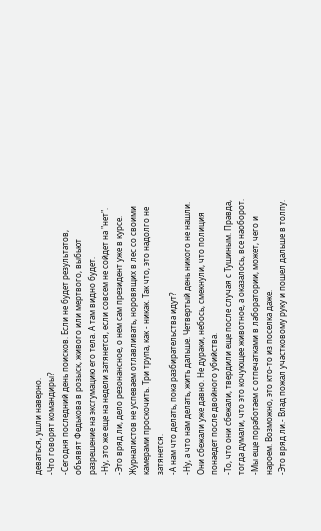деваться, ушли наверно.
-Что говорят командиры?
-Сегодня последний день поисков. Если не будет результатов, объявят Федькова в розыск, живого или мертвого, выбьют разрешение на эксгумацию его тела. А там видно будет.
-Ну, это же еще на недели затянется, если совсем не сойдет на "нет".
-Это вряд ли, дело резонансное, о нем сам президент уже в курсе. Журналистов не успеваем отлавливать, норовящих в лес со своими камерами проскочить. Три трупа, как - никак. Так что, это надолго не затянется.
-А нам что делать, пока разбирательства идут?
-Ну, а что нам делать, жить дальше. Четвертый день никого не нашли. Они сбежали уже давно. Не дураки, небось, смекнули, что полиция понаедет после двойного убийства.
-То, что они сбежали, твердили еще после случая с Тушиным. Правда, тогда думали, что это кочующее животное, а оказалось, все наоборот.
-Мы еще поработаем с отпечатками в лаборатории, может, чего и нароем. Возможно, это кто-то из поселка даже.
-Это вряд ли.- Влад пожал участковому руку и пошел дальше в толпу.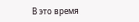В это время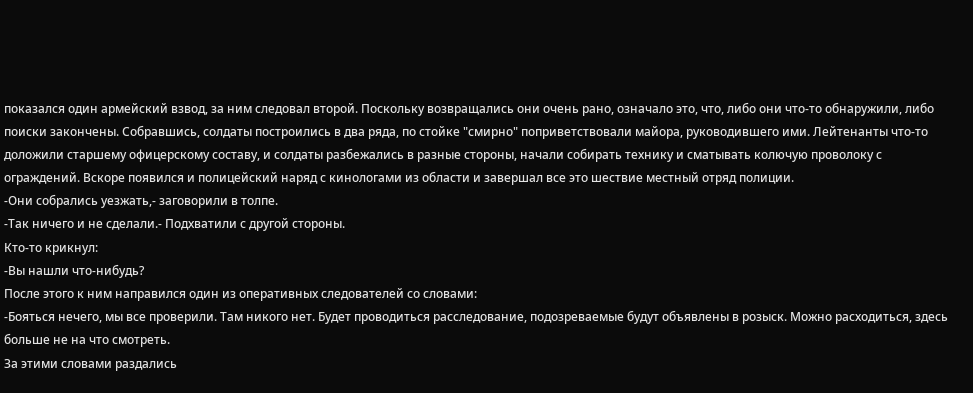показался один армейский взвод, за ним следовал второй. Поскольку возвращались они очень рано, означало это, что, либо они что-то обнаружили, либо поиски закончены. Собравшись, солдаты построились в два ряда, по стойке "смирно" поприветствовали майора, руководившего ими. Лейтенанты что-то доложили старшему офицерскому составу, и солдаты разбежались в разные стороны, начали собирать технику и сматывать колючую проволоку с ограждений. Вскоре появился и полицейский наряд с кинологами из области и завершал все это шествие местный отряд полиции.
-Они собрались уезжать,- заговорили в толпе.
-Так ничего и не сделали.- Подхватили с другой стороны.
Кто-то крикнул:
-Вы нашли что-нибудь?
После этого к ним направился один из оперативных следователей со словами:
-Бояться нечего, мы все проверили. Там никого нет. Будет проводиться расследование, подозреваемые будут объявлены в розыск. Можно расходиться, здесь больше не на что смотреть.
За этими словами раздались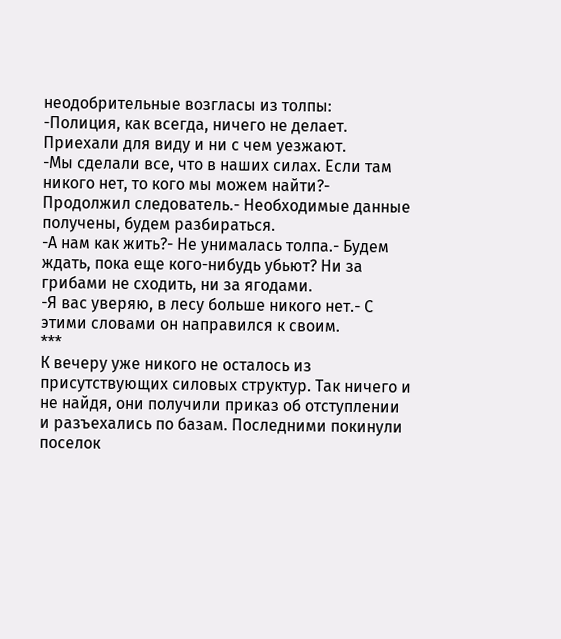неодобрительные возгласы из толпы:
-Полиция, как всегда, ничего не делает. Приехали для виду и ни с чем уезжают.
-Мы сделали все, что в наших силах. Если там никого нет, то кого мы можем найти?- Продолжил следователь.- Необходимые данные получены, будем разбираться.
-А нам как жить?- Не унималась толпа.- Будем ждать, пока еще кого-нибудь убьют? Ни за грибами не сходить, ни за ягодами.
-Я вас уверяю, в лесу больше никого нет.- С этими словами он направился к своим.
***
К вечеру уже никого не осталось из присутствующих силовых структур. Так ничего и не найдя, они получили приказ об отступлении и разъехались по базам. Последними покинули поселок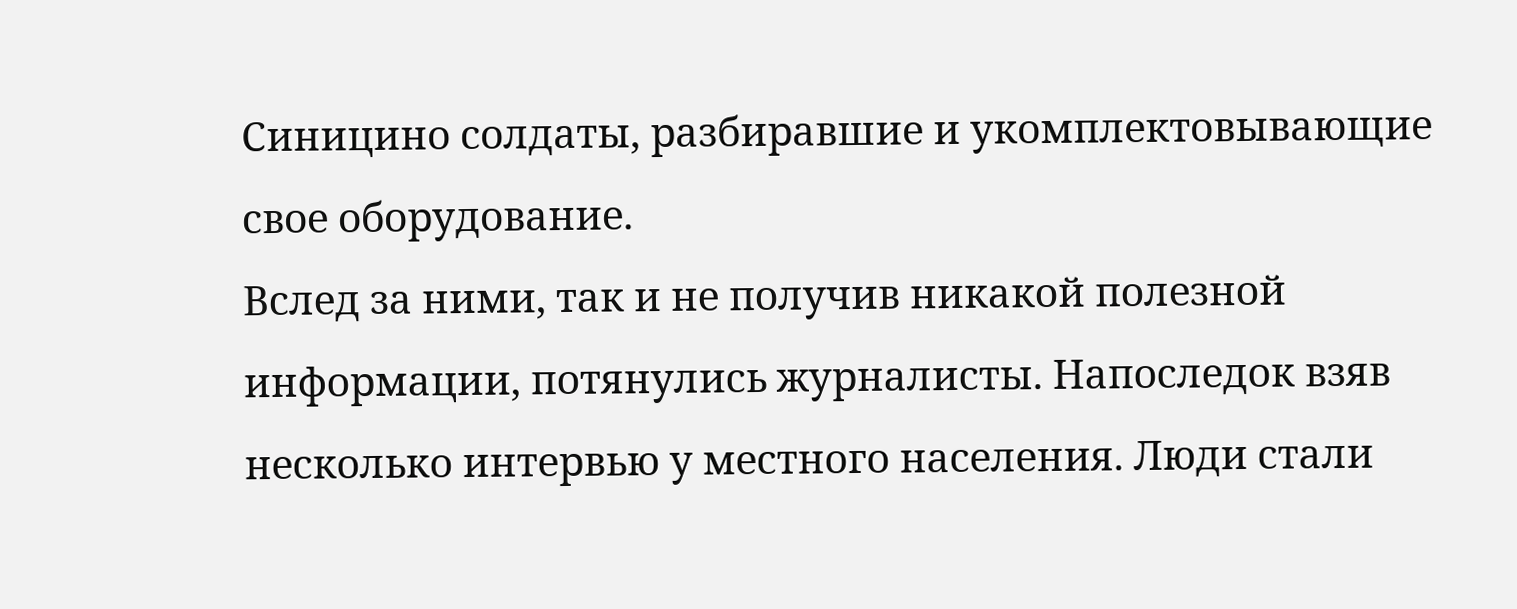Синицино солдаты, разбиравшие и укомплектовывающие свое оборудование.
Вслед за ними, так и не получив никакой полезной информации, потянулись журналисты. Напоследок взяв несколько интервью у местного населения. Люди стали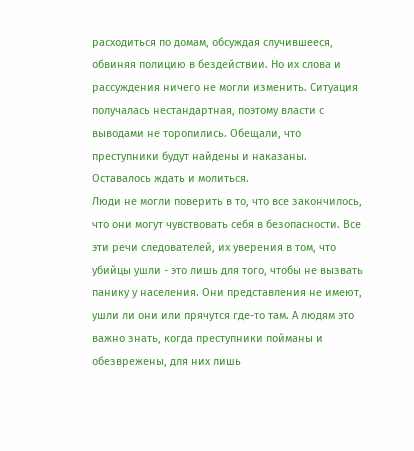расходиться по домам, обсуждая случившееся, обвиняя полицию в бездействии. Но их слова и рассуждения ничего не могли изменить. Ситуация получалась нестандартная, поэтому власти с выводами не торопились. Обещали, что преступники будут найдены и наказаны. Оставалось ждать и молиться.
Люди не могли поверить в то, что все закончилось, что они могут чувствовать себя в безопасности. Все эти речи следователей, их уверения в том, что убийцы ушли - это лишь для того, чтобы не вызвать панику у населения. Они представления не имеют, ушли ли они или прячутся где-то там. А людям это важно знать, когда преступники пойманы и обезврежены, для них лишь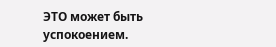ЭТО может быть успокоением.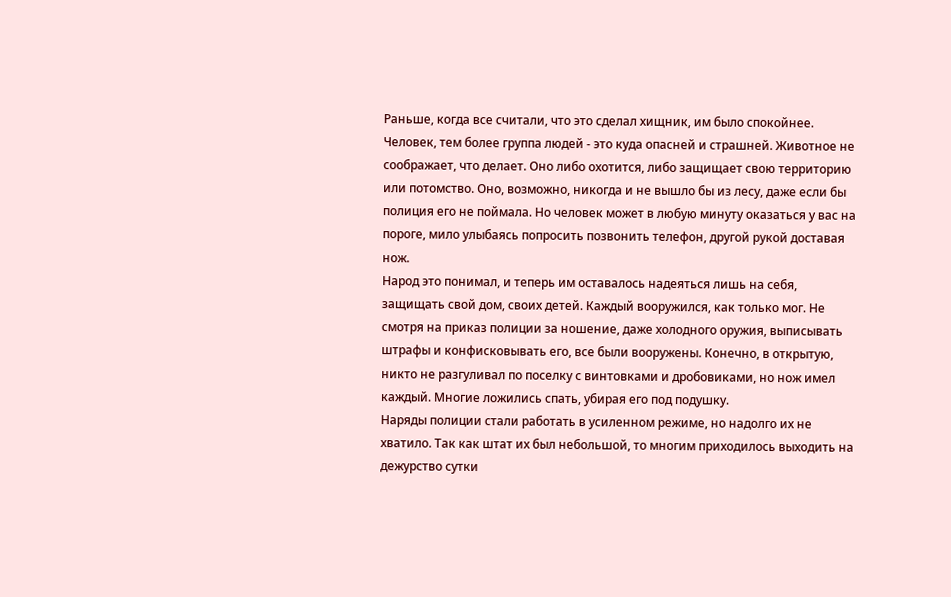Раньше, когда все считали, что это сделал хищник, им было спокойнее. Человек, тем более группа людей - это куда опасней и страшней. Животное не соображает, что делает. Оно либо охотится, либо защищает свою территорию или потомство. Оно, возможно, никогда и не вышло бы из лесу, даже если бы полиция его не поймала. Но человек может в любую минуту оказаться у вас на пороге, мило улыбаясь попросить позвонить телефон, другой рукой доставая нож.
Народ это понимал, и теперь им оставалось надеяться лишь на себя, защищать свой дом, своих детей. Каждый вооружился, как только мог. Не смотря на приказ полиции за ношение, даже холодного оружия, выписывать штрафы и конфисковывать его, все были вооружены. Конечно, в открытую, никто не разгуливал по поселку с винтовками и дробовиками, но нож имел каждый. Многие ложились спать, убирая его под подушку.
Наряды полиции стали работать в усиленном режиме, но надолго их не хватило. Так как штат их был небольшой, то многим приходилось выходить на дежурство сутки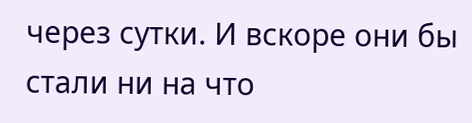через сутки. И вскоре они бы стали ни на что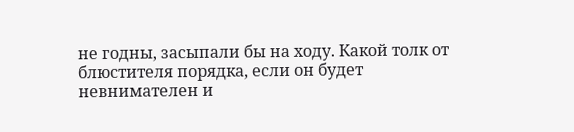не годны, засыпали бы на ходу. Какой толк от блюстителя порядка, если он будет невнимателен и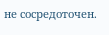не сосредоточен.